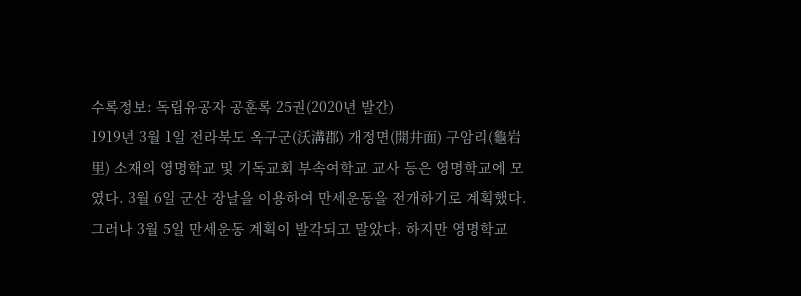수록정보: 독립유공자 공훈록 25권(2020년 발간)
1919년 3월 1일 전라북도 옥구군(沃溝郡) 개정면(開井面) 구암리(龜岩里) 소재의 영명학교 및 기독교회 부속여학교 교사 등은 영명학교에 모였다. 3월 6일 군산 장날을 이용하여 만세운동을 전개하기로 계획했다. 그러나 3월 5일 만세운동 계획이 발각되고 말았다. 하지만 영명학교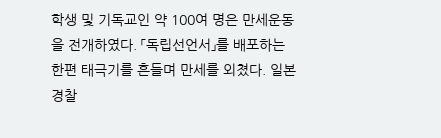학생 및 기독교인 약 100여 명은 만세운동을 전개하였다. 「독립선언서」를 배포하는 한편 태극기를 흔들며 만세를 외쳤다. 일본 경찰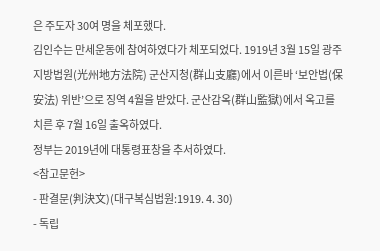은 주도자 30여 명을 체포했다.
김인수는 만세운동에 참여하였다가 체포되었다. 1919년 3월 15일 광주지방법원(光州地方法院) 군산지청(群山支廳)에서 이른바 ‘보안법(保安法) 위반’으로 징역 4월을 받았다. 군산감옥(群山監獄)에서 옥고를 치른 후 7월 16일 출옥하였다.
정부는 2019년에 대통령표창을 추서하였다.
<참고문헌>
- 판결문(判決文)(대구복심법원:1919. 4. 30)
- 독립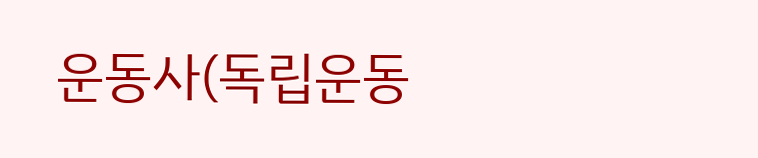운동사(독립운동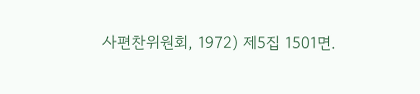사편찬위원회, 1972) 제5집 1501면.